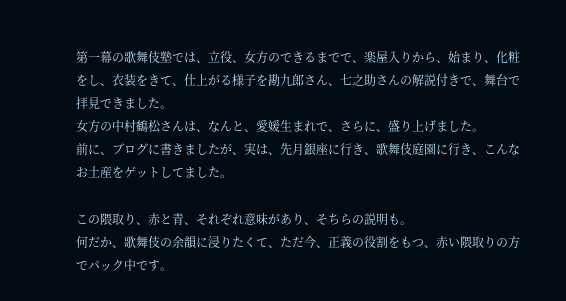第一幕の歌舞伎塾では、立役、女方のできるまでで、楽屋入りから、始まり、化粧をし、衣装をきて、仕上がる様子を勘九郎さん、七之助さんの解説付きで、舞台で拝見できました。
女方の中村鶴松さんは、なんと、愛媛生まれで、さらに、盛り上げました。
前に、ブログに書きましたが、実は、先月銀座に行き、歌舞伎庭園に行き、こんなお土産をゲットしてました。

この隈取り、赤と青、それぞれ意味があり、そちらの説明も。
何だか、歌舞伎の余韻に浸りたくて、ただ今、正義の役割をもつ、赤い隈取りの方でパック中です。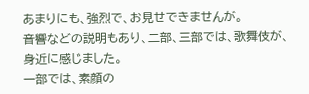あまりにも、強烈で、お見せできませんが。
音響などの説明もあり、二部、三部では、歌舞伎が、身近に感じました。
一部では、素顔の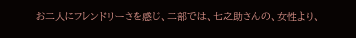お二人にフレンドリーさを感じ、二部では、七之助さんの、女性より、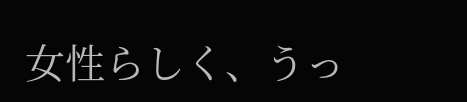女性らしく、うっ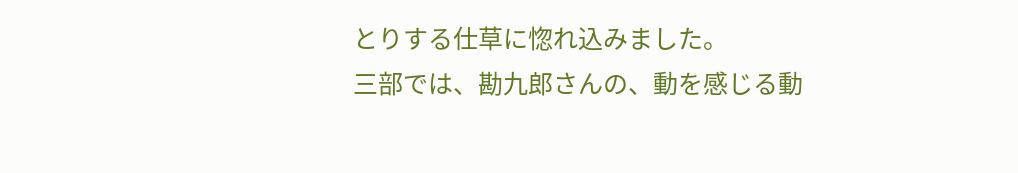とりする仕草に惚れ込みました。
三部では、勘九郎さんの、動を感じる動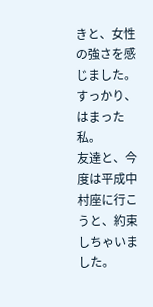きと、女性の強さを感じました。
すっかり、はまった私。
友達と、今度は平成中村座に行こうと、約束しちゃいました。